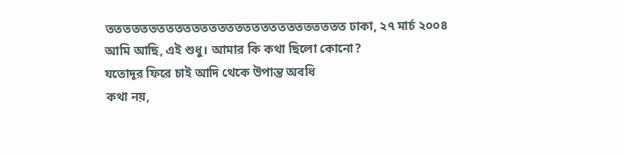তততততততততততততততততততততততততততত ঢাকা, ২৭ মার্চ ২০০৪
আমি আছি, এই শুধু। আমার কি কথা ছিলো কোনো?
যতোদূর ফিরে চাই আদি থেকে উপান্ত অবধি
কথা নয়,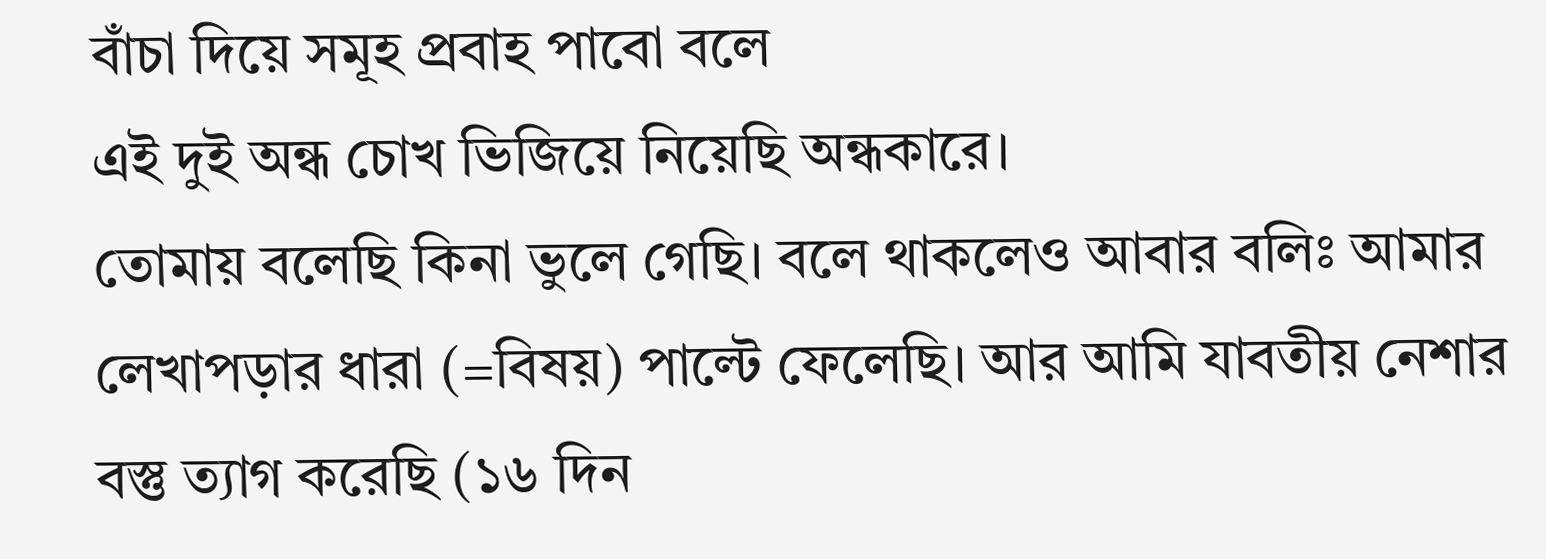বাঁচা দিয়ে সমূহ প্রবাহ পাবো বলে
এই দুই অন্ধ চোখ ভিজিয়ে নিয়েছি অন্ধকারে।
তোমায় বলেছি কিনা ভুলে গেছি। বলে থাকলেও আবার বলিঃ আমার লেখাপড়ার ধারা (=বিষয়) পাল্টে ফেলেছি। আর আমি যাবতীয় নেশার বস্তু ত্যাগ করেছি (১৬ দিন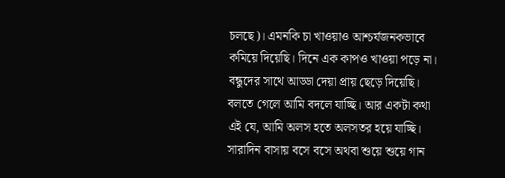চলছে)। এমনকি চা খাওয়াও আশ্চর্যজনকভাবে কমিয়ে দিয়েছি। দিনে এক কাপও খাওয়া পড়ে না। বন্ধুদের সাথে আড্ডা দেয়া প্রায় ছেড়ে দিয়েছি। বলতে গেলে আমি বদলে যাচ্ছি। আর একটা কথা এই যে, আমি অলস হতে অলসতর হয়ে যাচ্ছি। সারাদিন বাসায় বসে বসে অথবা শুয়ে শুয়ে গান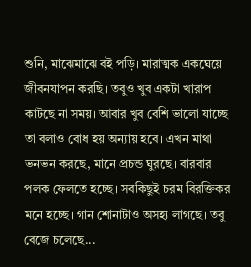শুনি, মাঝেমাঝে বই পড়ি। মারাত্মক একঘেয়ে জীবনযাপন করছি। তবুও খুব একটা খারাপ কাটছে না সময়। আবার খুব বেশি ভালো যাচ্ছে তা বলাও বোধ হয় অন্যায় হবে। এখন মাথা ভনভন করছে, মানে প্রচন্ড ঘুরছে। বারবার পলক ফেলতে হচ্ছে। সবকিছুই চরম বিরক্তিকর মনে হচ্ছে। গান শোনাটাও অসহ্য লাগছে। তবু বেজে চলেছে...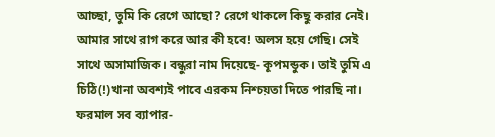আচ্ছা, তুমি কি রেগে আছো? রেগে থাকলে কিছু করার নেই। আমার সাথে রাগ করে আর কী হবে! অলস হয়ে গেছি। সেই সাথে অসামাজিক। বন্ধুরা নাম দিয়েছে- কূপমন্ডুক। তাই তুমি এ চিঠি(!)খানা অবশ্যই পাবে এরকম নিশ্চয়তা দিতে পারছি না। ফরমাল সব ব্যাপার-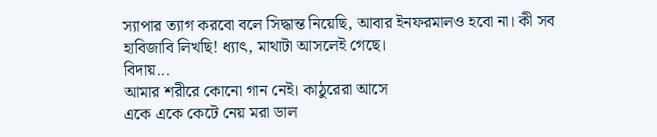স্যাপার ত্যাগ করবো বলে সিদ্ধান্ত নিয়েছি, আবার ইনফরমালও হবো না। কী সব হাবিজাবি লিখছি! ধ্যাৎ, মাথাটা আসলেই গেছে।
বিদায়...
আমার শরীরে কোনো গান নেই। কাঠুরেরা আসে
একে একে কেটে নেয় মরা ডাল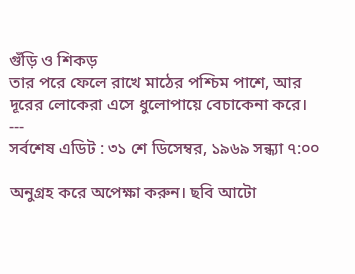গুঁড়ি ও শিকড়
তার পরে ফেলে রাখে মাঠের পশ্চিম পাশে, আর
দূরের লোকেরা এসে ধুলোপায়ে বেচাকেনা করে।
---
সর্বশেষ এডিট : ৩১ শে ডিসেম্বর, ১৯৬৯ সন্ধ্যা ৭:০০

অনুগ্রহ করে অপেক্ষা করুন। ছবি আটো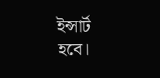ইন্সার্ট হবে।